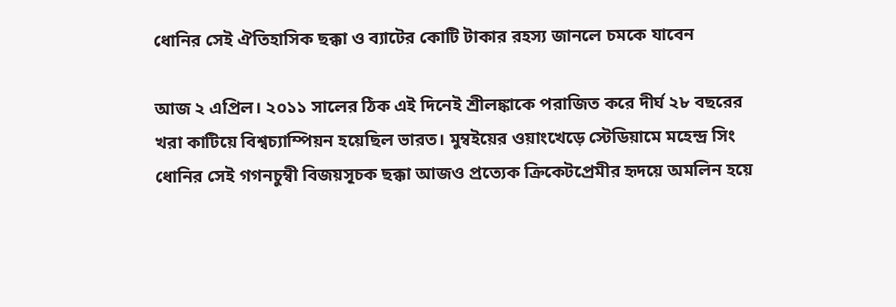ধোনির সেই ঐতিহাসিক ছক্কা ও ব্যাটের কোটি টাকার রহস্য জানলে চমকে যাবেন

আজ ২ এপ্রিল। ২০১১ সালের ঠিক এই দিনেই শ্রীলঙ্কাকে পরাজিত করে দীর্ঘ ২৮ বছরের খরা কাটিয়ে বিশ্বচ্যাম্পিয়ন হয়েছিল ভারত। মুম্বইয়ের ওয়াংখেড়ে স্টেডিয়ামে মহেন্দ্র সিং ধোনির সেই গগনচুম্বী বিজয়সূচক ছক্কা আজও প্রত্যেক ক্রিকেটপ্রেমীর হৃদয়ে অমলিন হয়ে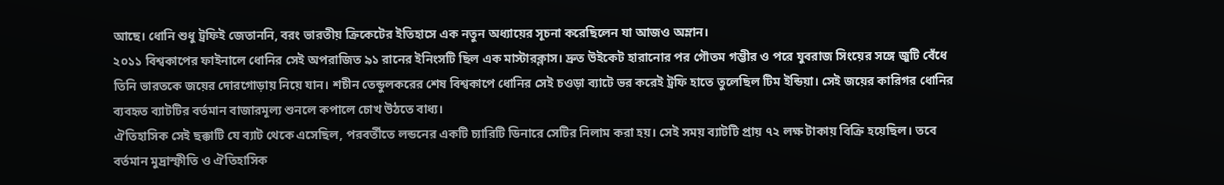আছে। ধোনি শুধু ট্রফিই জেতাননি, বরং ভারতীয় ক্রিকেটের ইতিহাসে এক নতুন অধ্যায়ের সূচনা করেছিলেন যা আজও অম্লান।
২০১১ বিশ্বকাপের ফাইনালে ধোনির সেই অপরাজিত ৯১ রানের ইনিংসটি ছিল এক মাস্টারক্লাস। দ্রুত উইকেট হারানোর পর গৌতম গম্ভীর ও পরে যুবরাজ সিংয়ের সঙ্গে জুটি বেঁধে তিনি ভারতকে জয়ের দোরগোড়ায় নিয়ে যান। শচীন তেন্ডুলকরের শেষ বিশ্বকাপে ধোনির সেই চওড়া ব্যাটে ভর করেই ট্রফি হাতে তুলেছিল টিম ইন্ডিয়া। সেই জয়ের কারিগর ধোনির ব্যবহৃত ব্যাটটির বর্তমান বাজারমূল্য শুনলে কপালে চোখ উঠতে বাধ্য।
ঐতিহাসিক সেই ছক্কাটি যে ব্যাট থেকে এসেছিল, পরবর্তীতে লন্ডনের একটি চ্যারিটি ডিনারে সেটির নিলাম করা হয়। সেই সময় ব্যাটটি প্রায় ৭২ লক্ষ টাকায় বিক্রি হয়েছিল। তবে বর্তমান মুদ্রাস্ফীতি ও ঐতিহাসিক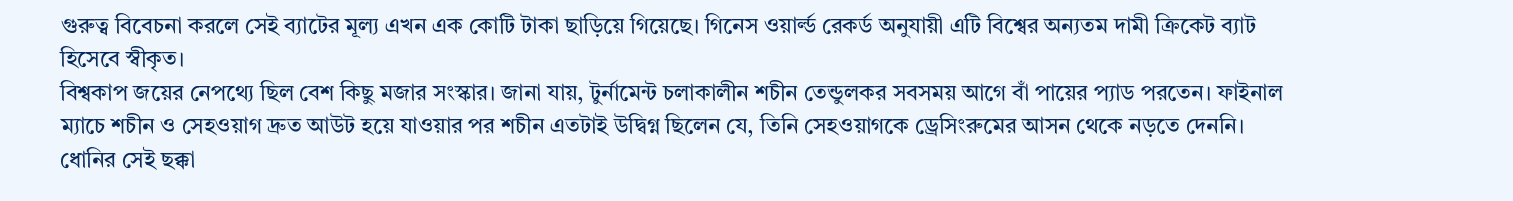গুরুত্ব বিবেচনা করলে সেই ব্যাটের মূল্য এখন এক কোটি টাকা ছাড়িয়ে গিয়েছে। গিনেস ওয়ার্ল্ড রেকর্ড অনুযায়ী এটি বিশ্বের অন্যতম দামী ক্রিকেট ব্যাট হিসেবে স্বীকৃত।
বিশ্বকাপ জয়ের নেপথ্যে ছিল বেশ কিছু মজার সংস্কার। জানা যায়, টুর্নামেন্ট চলাকালীন শচীন তেন্ডুলকর সবসময় আগে বাঁ পায়ের প্যাড পরতেন। ফাইনাল ম্যাচে শচীন ও সেহওয়াগ দ্রুত আউট হয়ে যাওয়ার পর শচীন এতটাই উদ্বিগ্ন ছিলেন যে, তিনি সেহওয়াগকে ড্রেসিংরুমের আসন থেকে নড়তে দেননি। ধোনির সেই ছক্কা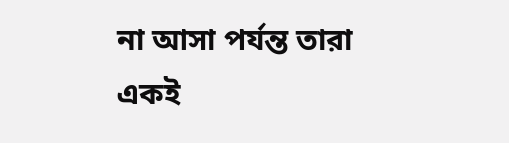না আসা পর্যন্ত তারা একই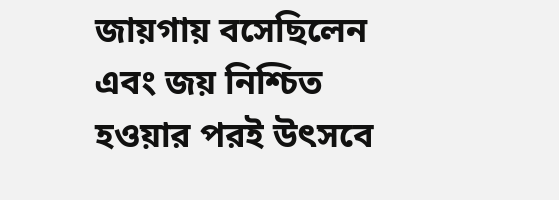জায়গায় বসেছিলেন এবং জয় নিশ্চিত হওয়ার পরই উৎসবে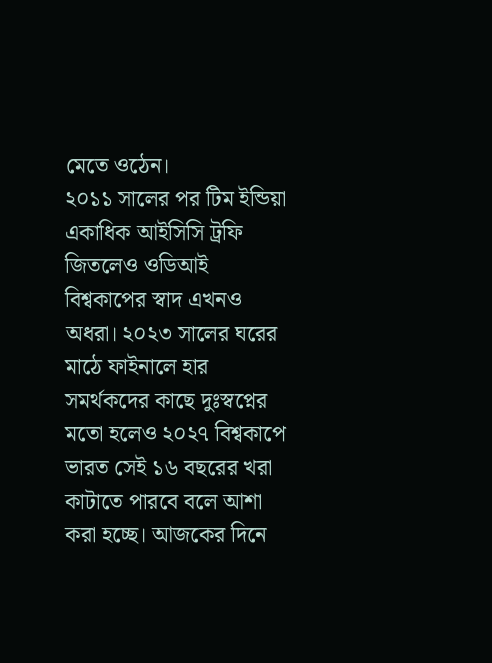মেতে ওঠেন।
২০১১ সালের পর টিম ইন্ডিয়া একাধিক আইসিসি ট্রফি জিতলেও ওডিআই বিশ্বকাপের স্বাদ এখনও অধরা। ২০২৩ সালের ঘরের মাঠে ফাইনালে হার সমর্থকদের কাছে দুঃস্বপ্নের মতো হলেও ২০২৭ বিশ্বকাপে ভারত সেই ১৬ বছরের খরা কাটাতে পারবে বলে আশা করা হচ্ছে। আজকের দিনে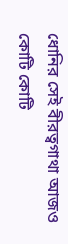ধোনির সেই বীরত্বগাথা আজও কোটি কোটি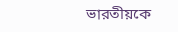ভারতীয়কে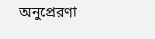অনুপ্রেরণা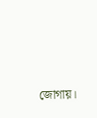জোগায়।